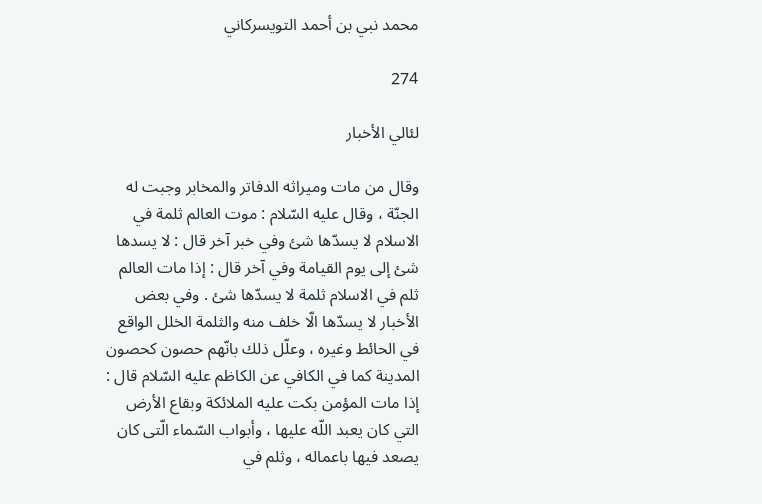محمد نبي بن أحمد التويسركاني

274

لئالي الأخبار

وقال من مات وميراثه الدفاتر والمخابر وجبت له الجنّة ، وقال عليه السّلام : موت العالم ثلمة في الاسلام لا يسدّها شئ وفي خبر آخر قال : لا يسدها شئ إلى يوم القيامة وفي آخر قال : إذا مات العالم ثلم في الاسلام ثلمة لا يسدّها شئ . وفي بعض الأخبار لا يسدّها الّا خلف منه والثلمة الخلل الواقع في الحائط وغيره ، وعلّل ذلك بانّهم حصون كحصون المدينة كما في الكافي عن الكاظم عليه السّلام قال : إذا مات المؤمن بكت عليه الملائكة وبقاع الأرض التي كان يعبد اللّه عليها ، وأبواب السّماء الّتى كان يصعد فيها باعماله ، وثلم في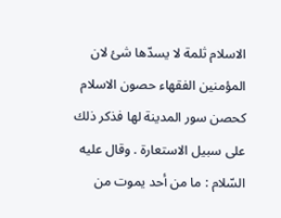الاسلام ثلمة لا يسدّها شئ لان المؤمنين الفقهاء حصون الاسلام كحصن سور المدينة لها فذكر ذلك على سبيل الاستعارة . وقال عليه السّلام : ما من أحد يموت من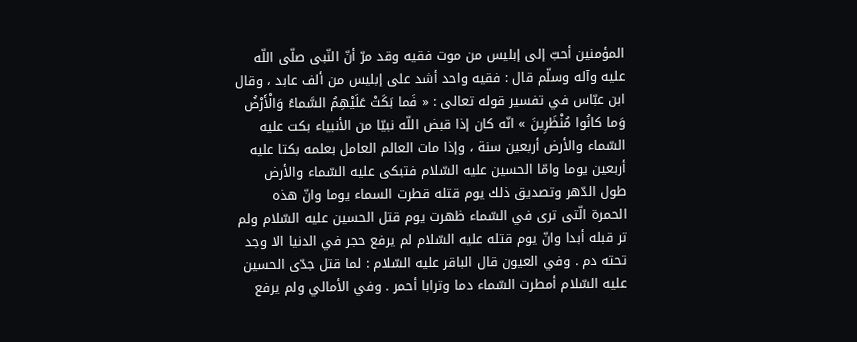المؤمنين أحبّ إلى إبليس من موت فقيه وقد مرّ أنّ النّبى صلّى اللّه عليه وآله وسلّم قال : فقيه واحد أشد على إبليس من ألف عابد ، وقال ابن عبّاس في تفسير قوله تعالى : « فَما بَكَتْ عَلَيْهِمُ السَّماءُ وَالْأَرْضُ وَما كانُوا مُنْظَرِينَ » انّه كان إذا قبض اللّه نبيّا من الأنبياء بكت عليه السّماء والأرض أربعين سنة ، وإذا مات العالم العامل بعلمه بكتا عليه أربعين يوما وامّا الحسين عليه السّلام فتبكى عليه السّماء والأرض طول الدّهر وتصديق ذلك يوم قتله قطرت السماء يوما وانّ هذه الحمرة الّتى ترى في السّماء ظهرت يوم قتل الحسين عليه السّلام ولم تر قبله أبدا وانّ يوم قتله عليه السّلام لم يرفع حجر في الدنيا الا وجد تحته دم . وفي العيون قال الباقر عليه السّلام : لما قتل جدّى الحسين عليه السّلام أمطرت السّماء دما وترابا أحمر . وفي الأمالي ولم يرفع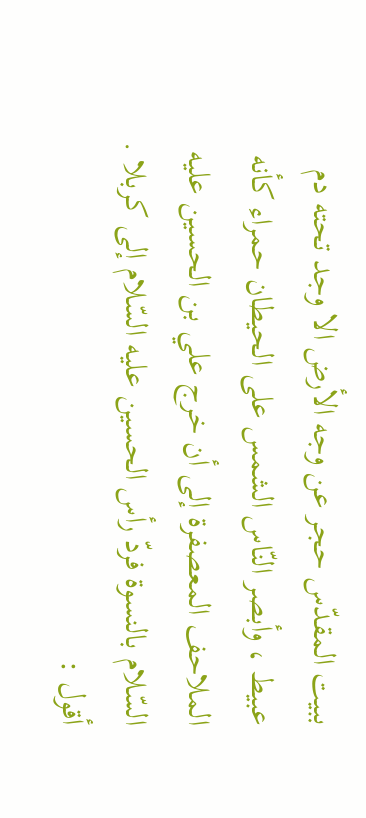ببيت المقدّس حجر عن وجه الأرض الا وجد تحته دم عبيط ، وأبصر النّاس الشمس على الحيطان حمراء كأنه الملاحف المعصفرة إلى أن خرج علي بن الحسين عليه السّلام بالنسوة فردّ رأس الحسين عليه السّلام إلى كربلا . أقول :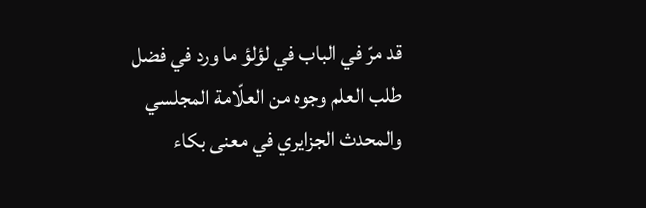قد مرّ في الباب في لؤلؤ ما ورد في فضل طلب العلم وجوه من العلّامة المجلسي والمحدث الجزايري في معنى بكاء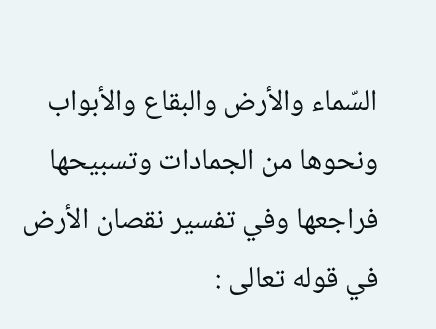السّماء والأرض والبقاع والأبواب ونحوها من الجمادات وتسبيحها فراجعها وفي تفسير نقصان الأرض في قوله تعالى :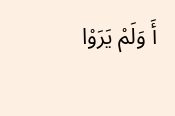أَ وَلَمْ يَرَوْا